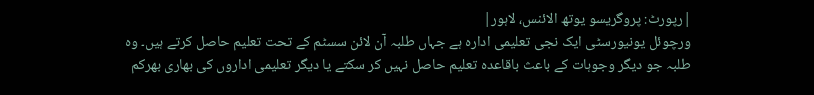|رپورٹ: پروگریسو یوتھ الائنس، لاہور|
ورچوئل یونیورسٹی ایک نجی تعلیمی ادارہ ہے جہاں طلبہ آن لائن سسٹم کے تحت تعلیم حاصل کرتے ہیں۔ وہ طلبہ جو دیگر وجوہات کے باعث باقاعدہ تعلیم حاصل نہیں کر سکتے یا دیگر تعلیمی اداروں کی بھاری بھرکم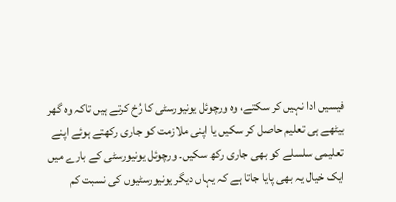فیسیں ادا نہیں کر سکتے، وہ ورچوئل یونیورسٹی کا رُخ کرتے ہیں تاکہ وہ گھر بیٹھے ہی تعلیم حاصل کر سکیں یا اپنی ملازمت کو جاری رکھتے ہوئے اپنے تعلیمی سلسلے کو بھی جاری رکھ سکیں۔ ورچوئل یونیورسٹی کے بارے میں ایک خیال یہ بھی پایا جاتا ہے کہ یہاں دیگر یونیورسٹیوں کی نسبت کم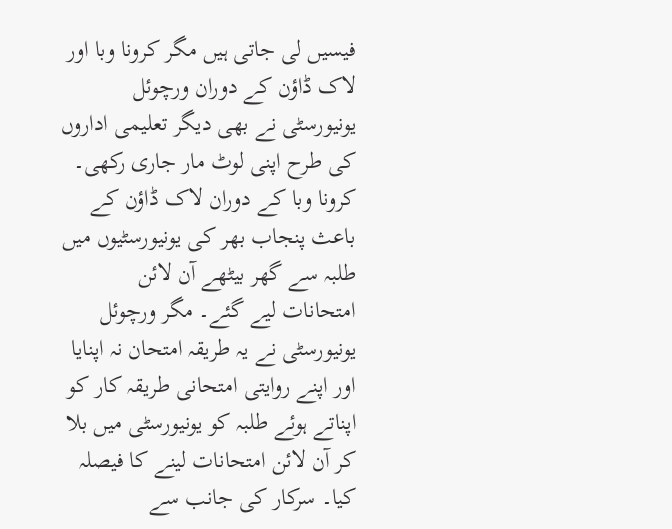فیسیں لی جاتی ہیں مگر کرونا وبا اور لاک ڈاؤن کے دوران ورچوئل یونیورسٹی نے بھی دیگر تعلیمی اداروں کی طرح اپنی لوٹ مار جاری رکھی۔
کرونا وبا کے دوران لاک ڈاؤن کے باعث پنجاب بھر کی یونیورسٹیوں میں طلبہ سے گھر بیٹھے آن لائن امتحانات لیے گئے۔ مگر ورچوئل یونیورسٹی نے یہ طریقہ امتحان نہ اپنایا اور اپنے روایتی امتحانی طریقہ کار کو اپناتے ہوئے طلبہ کو یونیورسٹی میں بلا کر آن لائن امتحانات لینے کا فیصلہ کیا۔ سرکار کی جانب سے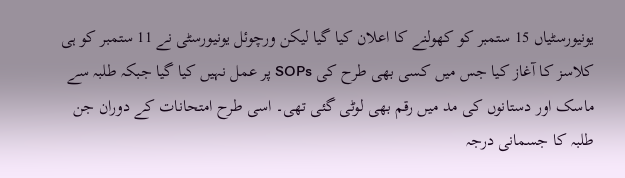یونیورسٹیاں 15 ستمبر کو کھولنے کا اعلان کیا گیا لیکن ورچوئل یونیورسٹی نے 11 ستمبر کو ہی کلاسز کا آغاز کیا جس میں کسی بھی طرح کی SOPs پر عمل نہیں کیا گیا جبکہ طلبہ سے ماسک اور دستانوں کی مد میں رقم بھی لوٹی گئی تھی۔ اسی طرح امتحانات کے دوران جن طلبہ کا جسمانی درجہ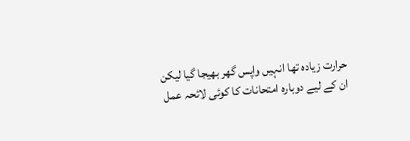حرارت زیادہ تھا انہیں واپس گھر بھیجا گیا لیکن ان کے لیے دوبارہ امتحانات کا کوئی لائحہ عمل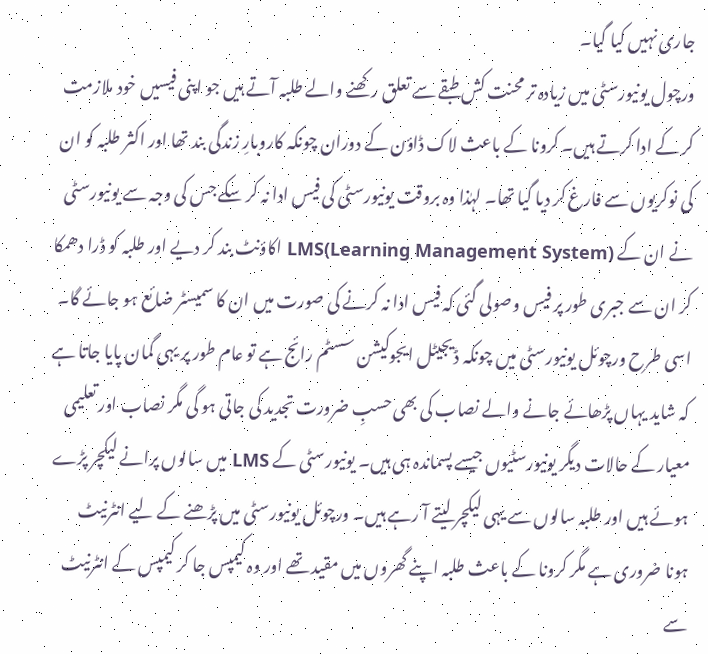جاری نہیں کیا گیا۔
ورچول یونیورسٹی میں زیادہ تر محنت کش طبقے سے تعلق رکھنے والے طلبہ آتے ہیں جو اپنی فیسیں خود ملازمت کر کے ادا کرتے ہیں۔ کرونا کے باعث لاک ڈاؤن کے دوران چونکہ کاروبارِ زندگی بند تھا اور اکثر طلبہ کو ان کی نوکریوں سے فارغ کر دیا گیا تھا۔ لہٰذا وہ بروقت یونیورسٹی کی فیس ادا نہ کر سکے جس کی وجہ سے یونیورسٹی نے ان کے LMS(Learning Management System) اکاؤنٹ بند کر دیے اور طلبہ کو ڈرا دھمکا کر ان سے جبری طور پر فیس وصولی گئی کہ فیس ادا نہ کرنے کی صورت میں ان کا سمیسٹر ضائع ہو جائے گا۔
اسی طرح ورچوئل یونیورسٹی میں چونکہ ڈیجیٹل ایجوکیشن سسٹم رائج ہے تو عام طور پر یہی گمان پایا جاتا ہے کہ شاید یہاں پڑھائے جانے والے نصاب کی بھی حسبِ ضرورت تجدید کی جاتی ہو گی مگر نصاب اور تعلیمی معیار کے حالات دیگر یونیورسٹیوں جیسے پسماندہ ہی ہیں۔ یونیورسٹی کے LMS میں سالوں پرانے لیکچر پڑے ہوئے ہیں اور طلبہ سالوں سے یہی لیکچر لیتے آ رہے ہیں۔ ورچوئل یونیورسٹی میں پڑھنے کے لیے انٹرنیٹ ہونا ضروری ہے مگر کرونا کے باعث طلبہ اپنے گھروں میں مقید تھے اور وہ کیمپس جا کر کیمپس کے انٹرنیٹ سے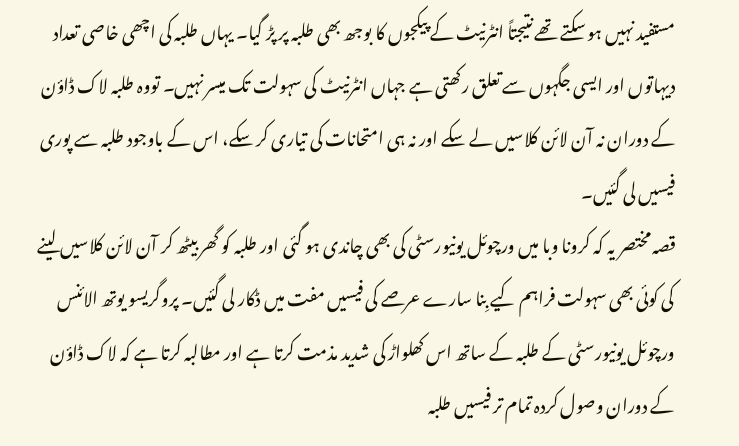مستفید نہیں ہو سکتے تھے نتیجتاً انٹرنیٹ کے پیکجوں کا بوجھ بھی طلبہ پر پڑ گیا۔ یہاں طلبہ کی اچھی خاصی تعداد دیہاتوں اور ایسی جگہوں سے تعلق رکھتی ہے جہاں انٹرنیٹ کی سہولت تک میسر نہیں۔ تووہ طلبہ لاک ڈاؤن کے دوران نہ آن لائن کلاسیں لے سکے اور نہ ہی امتحانات کی تیاری کر سکے، اس کے باوجود طلبہ سے پوری فیسیں لی گئیں۔
قصہ مختصر یہ کہ کرونا وبا میں ورچوئل یونیورسٹی کی بھی چاندی ہو گئی اور طلبہ کو گھر بیٹھ کر آن لائن کلاسیں لینے کی کوئی بھی سہولت فراہم کیے بِنا سارے عرصے کی فیسیں مفت میں ڈکار لی گئیں۔ پروگریسو یوتھ الائنس ورچوئل یونیورسٹی کے طلبہ کے ساتھ اس کھلواڑ کی شدید مذمت کرتا ہے اور مطالبہ کرتا ہے کہ لاک ڈاؤن کے دوران وصول کردہ تمام تر فیسیں طلبہ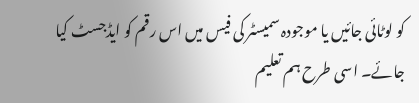کو لوٹائی جائیں یا موجودہ سمیسٹر کی فیس میں اس رقم کو ایڈجسٹ کیا جائے۔ اسی طرح ہم تعلیم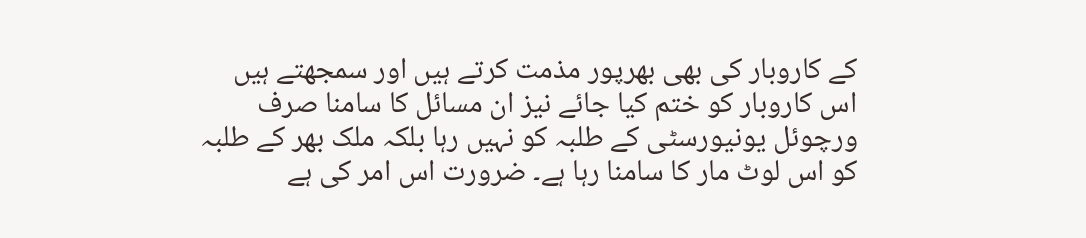کے کاروبار کی بھی بھرپور مذمت کرتے ہیں اور سمجھتے ہیں اس کاروبار کو ختم کیا جائے نیز ان مسائل کا سامنا صرف ورچوئل یونیورسٹی کے طلبہ کو نہیں رہا بلکہ ملک بھر کے طلبہ کو اس لوٹ مار کا سامنا رہا ہے۔ ضرورت اس امر کی ہے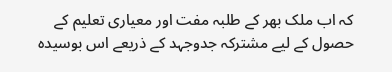کہ اب ملک بھر کے طلبہ مفت اور معیاری تعلیم کے حصول کے لیے مشترکہ جدوجہد کے ذریعے اس بوسیدہ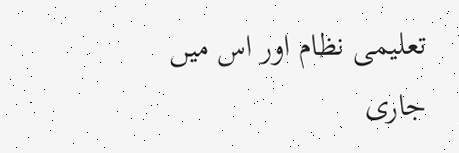تعلیمی نظام اور اس میں جاری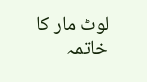لوٹ مار کا خاتمہ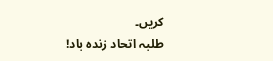کریں۔
طلبہ اتحاد زندہ باد!